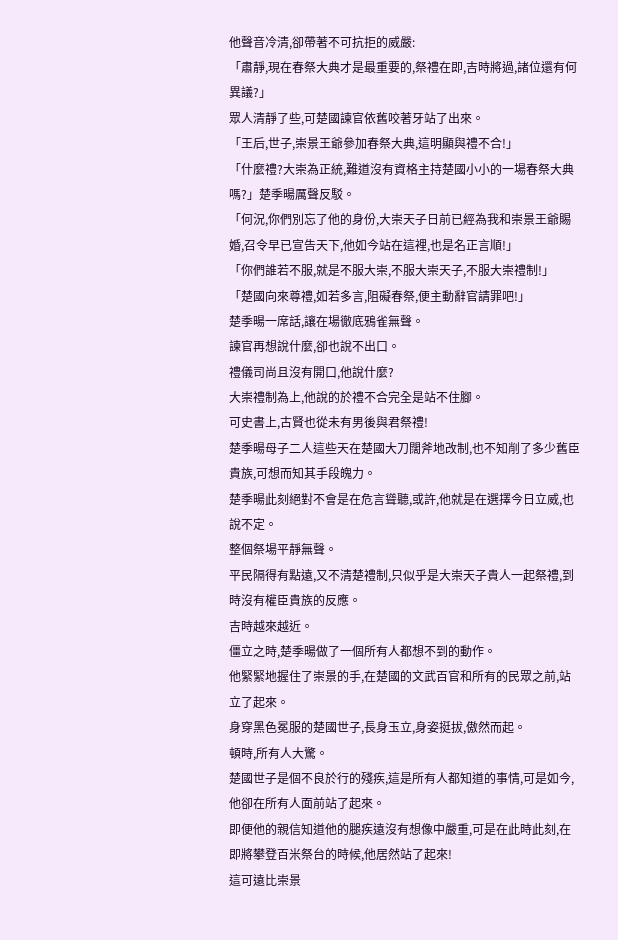他聲音冷清,卻帶著不可抗拒的威嚴:
「肅靜,現在春祭大典才是最重要的,祭禮在即,吉時將過,諸位還有何異議?」
眾人清靜了些,可楚國諫官依舊咬著牙站了出來。
「王后,世子,崇景王爺參加春祭大典,這明顯與禮不合!」
「什麼禮?大崇為正統,難道沒有資格主持楚國小小的一場春祭大典嗎?」楚季暘厲聲反駁。
「何況,你們別忘了他的身份,大崇天子日前已經為我和崇景王爺賜婚,召令早已宣告天下,他如今站在這裡,也是名正言順!」
「你們誰若不服,就是不服大崇,不服大崇天子,不服大崇禮制!」
「楚國向來尊禮,如若多言,阻礙春祭,便主動辭官請罪吧!」
楚季暘一席話,讓在場徹底鴉雀無聲。
諫官再想說什麼,卻也說不出口。
禮儀司尚且沒有開口,他說什麼?
大崇禮制為上,他說的於禮不合完全是站不住腳。
可史書上,古賢也從未有男後與君祭禮!
楚季暘母子二人這些天在楚國大刀闊斧地改制,也不知削了多少舊臣貴族,可想而知其手段魄力。
楚季暘此刻絕對不會是在危言聳聽,或許,他就是在選擇今日立威,也說不定。
整個祭場平靜無聲。
平民隔得有點遠,又不清楚禮制,只似乎是大崇天子貴人一起祭禮,到時沒有權臣貴族的反應。
吉時越來越近。
僵立之時,楚季暘做了一個所有人都想不到的動作。
他緊緊地握住了崇景的手,在楚國的文武百官和所有的民眾之前,站立了起來。
身穿黑色冕服的楚國世子,長身玉立,身姿挺拔,傲然而起。
頓時,所有人大驚。
楚國世子是個不良於行的殘疾,這是所有人都知道的事情,可是如今,他卻在所有人面前站了起來。
即便他的親信知道他的腿疾遠沒有想像中嚴重,可是在此時此刻,在即將攀登百米祭台的時候,他居然站了起來!
這可遠比崇景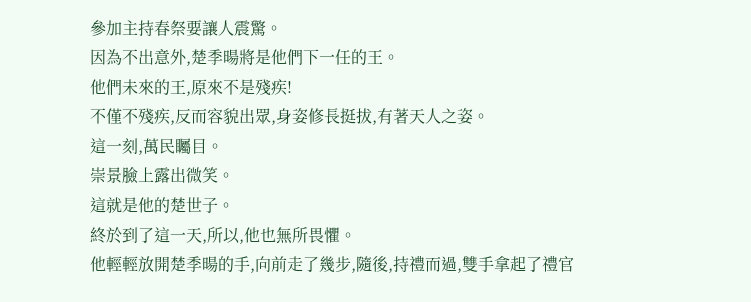參加主持春祭要讓人震驚。
因為不出意外,楚季暘將是他們下一任的王。
他們未來的王,原來不是殘疾!
不僅不殘疾,反而容貌出眾,身姿修長挺拔,有著天人之姿。
這一刻,萬民矚目。
崇景臉上露出微笑。
這就是他的楚世子。
終於到了這一天,所以,他也無所畏懼。
他輕輕放開楚季暘的手,向前走了幾步,隨後,持禮而過,雙手拿起了禮官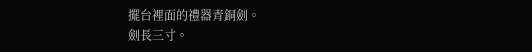擺台裡面的禮器青銅劍。
劍長三寸。